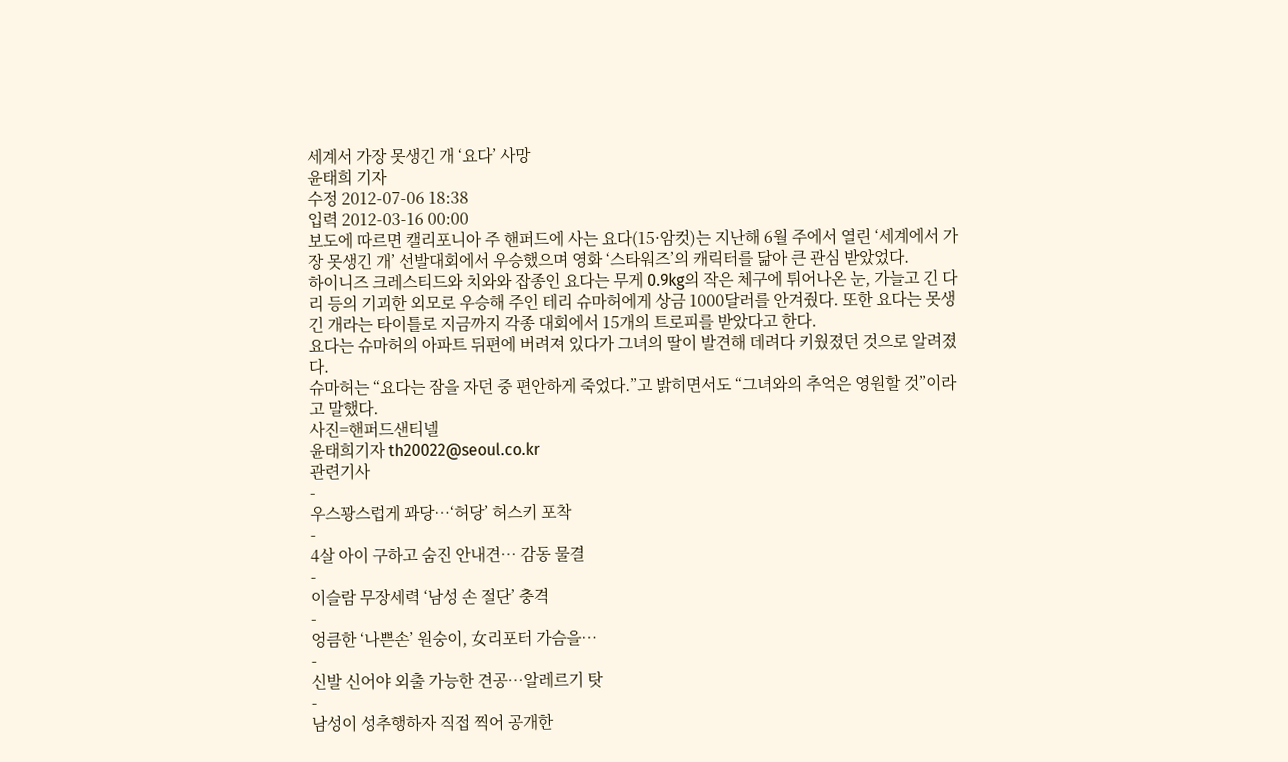세계서 가장 못생긴 개 ‘요다’ 사망
윤태희 기자
수정 2012-07-06 18:38
입력 2012-03-16 00:00
보도에 따르면 캘리포니아 주 핸퍼드에 사는 요다(15·암컷)는 지난해 6월 주에서 열린 ‘세계에서 가장 못생긴 개’ 선발대회에서 우승했으며 영화 ‘스타워즈’의 캐릭터를 닮아 큰 관심 받았었다.
하이니즈 크레스티드와 치와와 잡종인 요다는 무게 0.9kg의 작은 체구에 튀어나온 눈, 가늘고 긴 다리 등의 기괴한 외모로 우승해 주인 테리 슈마허에게 상금 1000달러를 안겨줬다. 또한 요다는 못생긴 개라는 타이틀로 지금까지 각종 대회에서 15개의 트로피를 받았다고 한다.
요다는 슈마허의 아파트 뒤편에 버려져 있다가 그녀의 딸이 발견해 데려다 키웠졌던 것으로 알려졌다.
슈마허는 “요다는 잠을 자던 중 편안하게 죽었다.”고 밝히면서도 “그녀와의 추억은 영원할 것”이라고 말했다.
사진=핸퍼드샌티넬
윤태희기자 th20022@seoul.co.kr
관련기사
-
우스꽝스럽게 꽈당…‘허당’ 허스키 포착
-
4살 아이 구하고 숨진 안내견… 감동 물결
-
이슬람 무장세력 ‘남성 손 절단’ 충격
-
엉큼한 ‘나쁜손’ 원숭이, 女리포터 가슴을…
-
신발 신어야 외출 가능한 견공…알레르기 탓
-
남성이 성추행하자 직접 찍어 공개한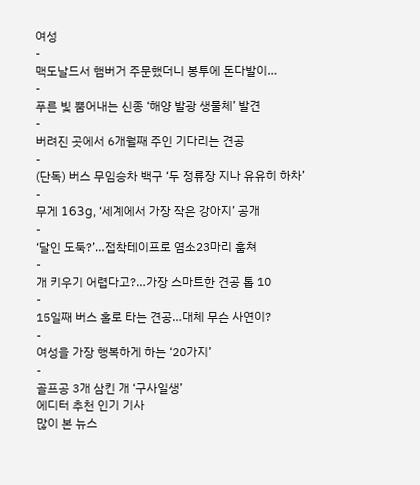여성
-
맥도날드서 햄버거 주문했더니 봉투에 돈다발이…
-
푸른 빛 뿜어내는 신종 ‘해양 발광 생물체’ 발견
-
버려진 곳에서 6개월째 주인 기다리는 견공
-
(단독) 버스 무임승차 백구 ‘두 정류장 지나 유유히 하차’
-
무게 163g, ‘세계에서 가장 작은 강아지’ 공개
-
‘달인 도둑?’…접착테이프로 염소23마리 훔쳐
-
개 키우기 어렵다고?…가장 스마트한 견공 톱 10
-
15일째 버스 홀로 타는 견공…대체 무슨 사연이?
-
여성을 가장 행복하게 하는 ‘20가지’
-
골프공 3개 삼킨 개 ‘구사일생’
에디터 추천 인기 기사
많이 본 뉴스